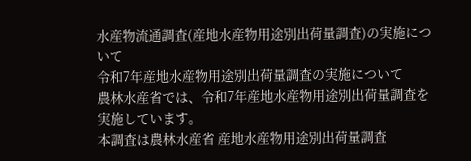水産物流通調査(産地水産物用途別出荷量調査)の実施について
令和7年産地水産物用途別出荷量調査の実施について
農林水産省では、令和7年産地水産物用途別出荷量調査を実施しています。
本調査は農林水産省 産地水産物用途別出荷量調査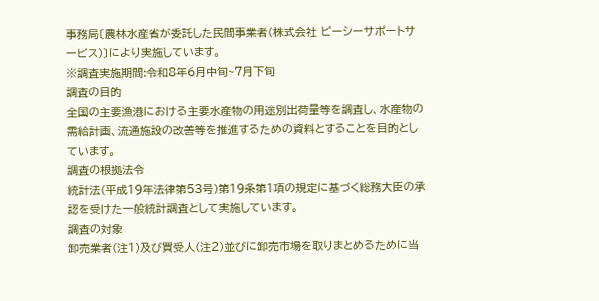事務局〔農林水産省が委託した民間事業者(株式会社 ピーシーサポートサービス)〕により実施しています。
※調査実施期間:令和8年6月中旬~7月下旬
調査の目的
全国の主要漁港における主要水産物の用途別出荷量等を調査し、水産物の需給計画、流通施設の改善等を推進するための資料とすることを目的としています。
調査の根拠法令
統計法(平成19年法律第53号)第19条第1項の規定に基づく総務大臣の承認を受けた一般統計調査として実施しています。
調査の対象
卸売業者(注1)及び買受人(注2)並びに卸売市場を取りまとめるために当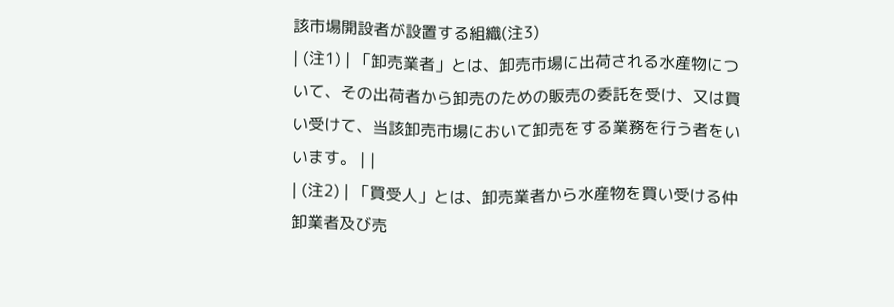該市場開設者が設置する組織(注3)
| (注1) | 「卸売業者」とは、卸売市場に出荷される水産物について、その出荷者から卸売のための販売の委託を受け、又は買い受けて、当該卸売市場において卸売をする業務を行う者をいいます。 | |
| (注2) | 「買受人」とは、卸売業者から水産物を買い受ける仲卸業者及び売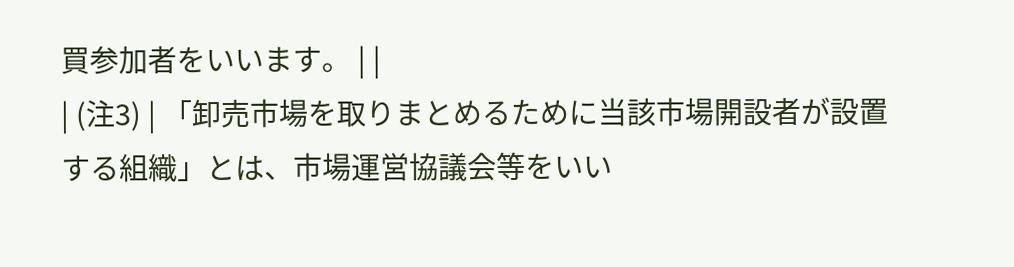買参加者をいいます。 | |
| (注3) | 「卸売市場を取りまとめるために当該市場開設者が設置する組織」とは、市場運営協議会等をいい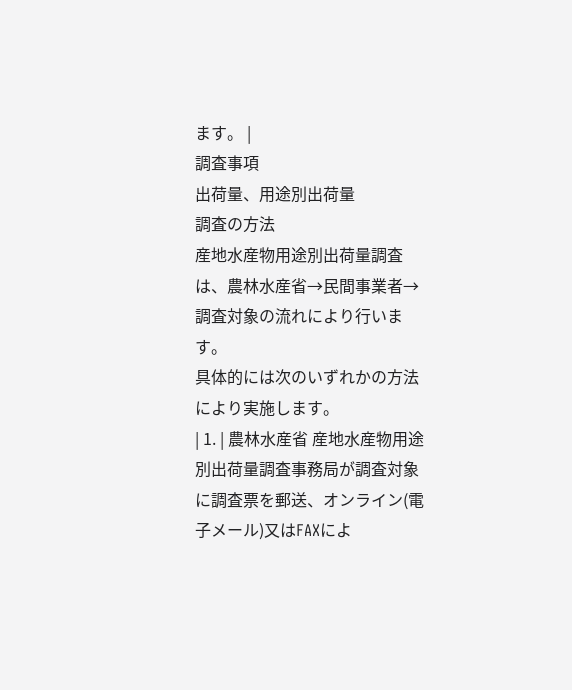ます。 |
調査事項
出荷量、用途別出荷量
調査の方法
産地水産物用途別出荷量調査は、農林水産省→民間事業者→調査対象の流れにより行います。
具体的には次のいずれかの方法により実施します。
| 1. | 農林水産省 産地水産物用途別出荷量調査事務局が調査対象に調査票を郵送、オンライン(電子メール)又はFAXによ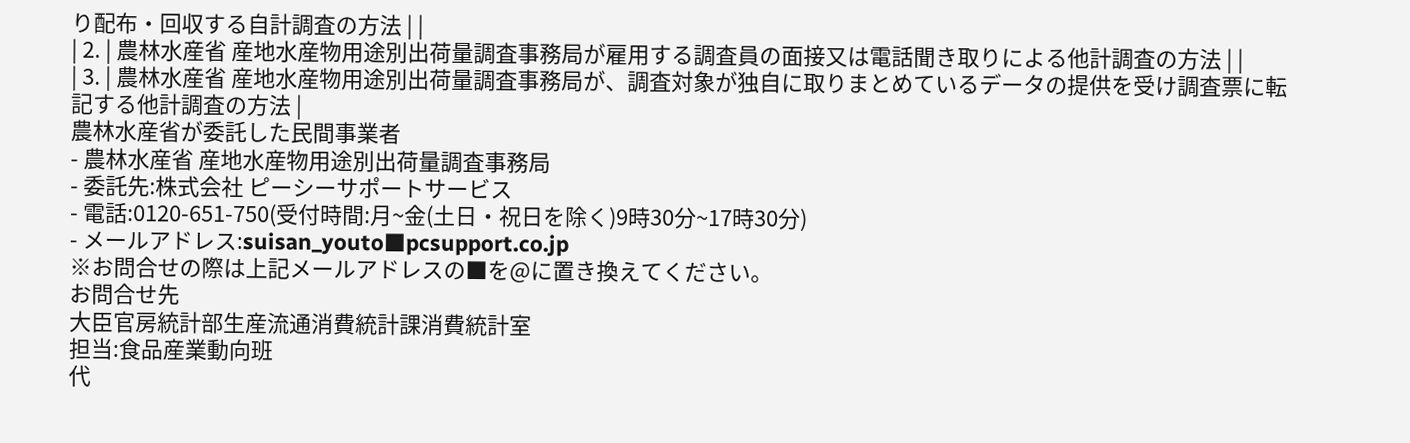り配布・回収する自計調査の方法 | |
| 2. | 農林水産省 産地水産物用途別出荷量調査事務局が雇用する調査員の面接又は電話聞き取りによる他計調査の方法 | |
| 3. | 農林水産省 産地水産物用途別出荷量調査事務局が、調査対象が独自に取りまとめているデータの提供を受け調査票に転記する他計調査の方法 |
農林水産省が委託した民間事業者
- 農林水産省 産地水産物用途別出荷量調査事務局
- 委託先:株式会社 ピーシーサポートサービス
- 電話:0120-651-750(受付時間:月~金(土日・祝日を除く)9時30分~17時30分)
- メールアドレス:suisan_youto■pcsupport.co.jp
※お問合せの際は上記メールアドレスの■を@に置き換えてください。
お問合せ先
大臣官房統計部生産流通消費統計課消費統計室
担当:食品産業動向班
代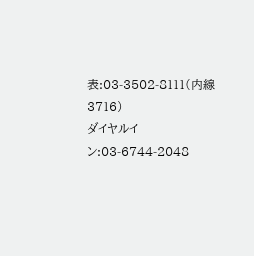表:03-3502-8111(内線3716)
ダイヤルイン:03-6744-2048